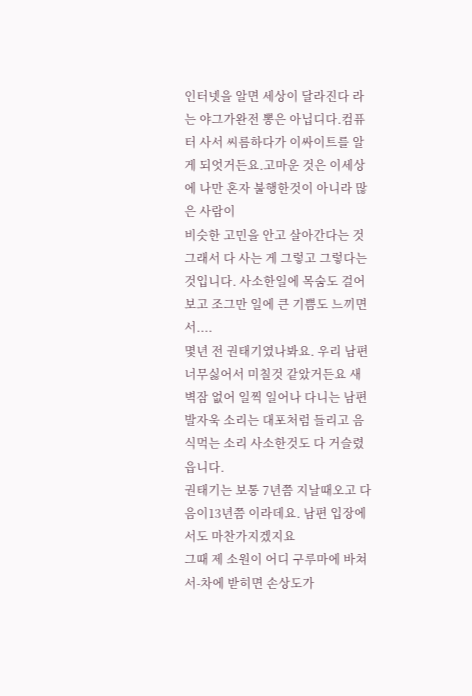인터넷을 알면 세상이 달라진다 라는 야그가완전 뽕은 아닙디다.컴퓨터 사서 씨름하다가 이싸이트를 알게 되엇거든요.고마운 것은 이세상에 나만 혼자 불행한것이 아니라 많은 사람이
비슷한 고민을 안고 살아간다는 것 그래서 다 사는 게 그렇고 그렇다는 것입니다. 사소한일에 목숨도 걸어보고 조그만 일에 큰 기쁨도 느끼면서....
몇년 전 권태기였나봐요. 우리 남편 너무싫어서 미칠것 같았거든요 새벽잠 없어 일찍 일어나 다니는 남편 발자욱 소리는 대포처럼 들리고 음식먹는 소리 사소한것도 다 거슬렸읍니다.
권태기는 보통 7년쯤 지날때오고 다음이13년쯤 이라데요. 남편 입장에서도 마찬가지겠지요
그때 제 소원이 어디 구루마에 바쳐서-차에 받히면 손상도가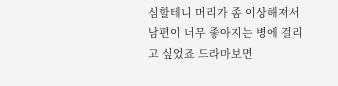심할테니 머리가 좀 이상해져서 남편이 너무 좋아지는 병에 걸리고 싶었죠 드라마보면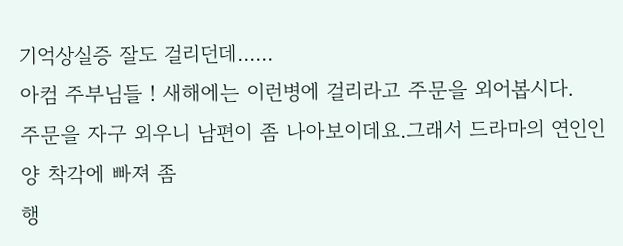기억상실증 잘도 걸리던데......
아컴 주부님들 ! 새해에는 이런병에 걸리라고 주문을 외어봅시다.
주문을 자구 외우니 남편이 좀 나아보이데요.그래서 드라마의 연인인 양 착각에 빠져 좀
행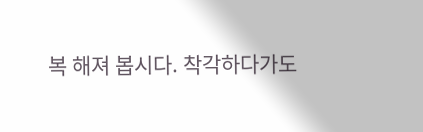복 해져 봅시다. 착각하다가도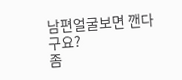남편얼굴보면 깬다구요?
좀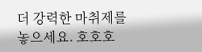더 강력한 마취제를 놓으세요. 호호호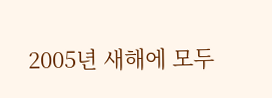2005년 새해에 모두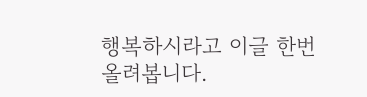행복하시라고 이글 한번 올려봅니다.